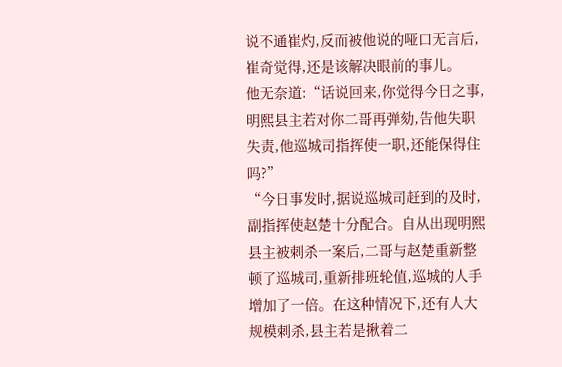说不通崔灼,反而被他说的哑口无言后,崔奇觉得,还是该解决眼前的事儿。
他无奈道:“话说回来,你觉得今日之事,明熙县主若对你二哥再弹劾,告他失职失责,他巡城司指挥使一职,还能保得住吗?”
“今日事发时,据说巡城司赶到的及时,副指挥使赵楚十分配合。自从出现明熙县主被刺杀一案后,二哥与赵楚重新整顿了巡城司,重新排班轮值,巡城的人手增加了一倍。在这种情况下,还有人大规模刺杀,县主若是揪着二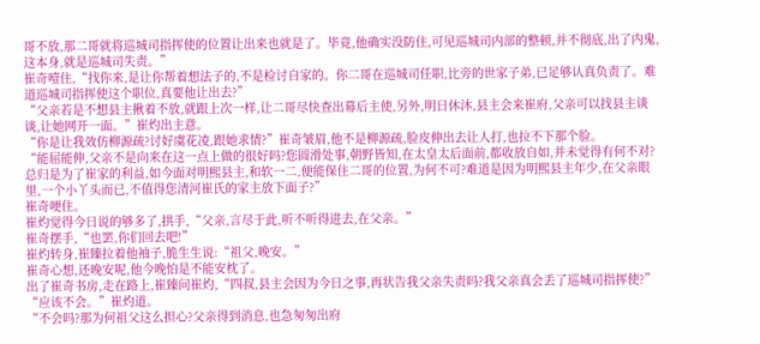哥不放,那二哥就将巡城司指挥使的位置让出来也就是了。毕竟,他确实没防住,可见巡城司内部的整顿,并不彻底,出了内鬼,这本身,就是巡城司失责。”
崔奇噎住,“找你来,是让你帮着想法子的,不是检讨自家的。你二哥在巡城司任职,比旁的世家子弟,已足够认真负责了。难道巡城司指挥使这个职位,真要他让出去?”
“父亲若是不想县主揪着不放,就跟上次一样,让二哥尽快查出幕后主使,另外,明日休沐,县主会来崔府,父亲可以找县主谈谈,让她网开一面。”崔灼出主意。
“你是让我效仿柳源疏?讨好虞花凌,跟她求情?”崔奇皱眉,他不是柳源疏,脸皮伸出去让人打,也拉不下那个脸。
“能屈能伸,父亲不是向来在这一点上做的很好吗?您圆滑处事,朝野皆知,在太皇太后面前,都收放自如,并未觉得有何不对?总归是为了崔家的利益,如今面对明熙县主,和软一二,便能保住二哥的位置,为何不可?难道是因为明熙县主年少,在父亲眼里,一个小丫头而已,不值得您清河崔氏的家主放下面子?”
崔奇哽住。
崔灼觉得今日说的够多了,拱手,“父亲,言尽于此,听不听得进去,在父亲。”
崔奇摆手,“也罢,你们回去吧!”
崔灼转身,崔臻拉着他袖子,脆生生说:“祖父,晚安。”
崔奇心想,还晚安呢,他今晚怕是不能安枕了。
出了崔奇书房,走在路上,崔臻问崔灼,“四叔,县主会因为今日之事,再状告我父亲失责吗?我父亲真会丢了巡城司指挥使?”
“应该不会。”崔灼道。
“不会吗?那为何祖父这么担心?父亲得到消息,也急匆匆出府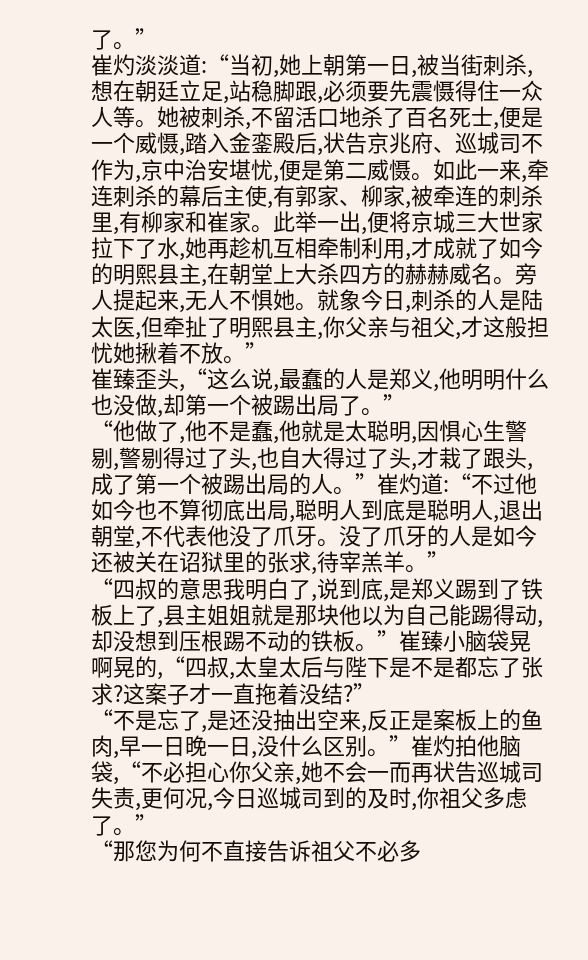了。”
崔灼淡淡道:“当初,她上朝第一日,被当街刺杀,想在朝廷立足,站稳脚跟,必须要先震慑得住一众人等。她被刺杀,不留活口地杀了百名死士,便是一个威慑,踏入金銮殿后,状告京兆府、巡城司不作为,京中治安堪忧,便是第二威慑。如此一来,牵连刺杀的幕后主使,有郭家、柳家,被牵连的刺杀里,有柳家和崔家。此举一出,便将京城三大世家拉下了水,她再趁机互相牵制利用,才成就了如今的明熙县主,在朝堂上大杀四方的赫赫威名。旁人提起来,无人不惧她。就象今日,刺杀的人是陆太医,但牵扯了明熙县主,你父亲与祖父,才这般担忧她揪着不放。”
崔臻歪头,“这么说,最蠢的人是郑义,他明明什么也没做,却第一个被踢出局了。”
“他做了,他不是蠢,他就是太聪明,因惧心生警剔,警剔得过了头,也自大得过了头,才栽了跟头,成了第一个被踢出局的人。”崔灼道:“不过他如今也不算彻底出局,聪明人到底是聪明人,退出朝堂,不代表他没了爪牙。没了爪牙的人是如今还被关在诏狱里的张求,待宰羔羊。”
“四叔的意思我明白了,说到底,是郑义踢到了铁板上了,县主姐姐就是那块他以为自己能踢得动,却没想到压根踢不动的铁板。”崔臻小脑袋晃啊晃的,“四叔,太皇太后与陛下是不是都忘了张求?这案子才一直拖着没结?”
“不是忘了,是还没抽出空来,反正是案板上的鱼肉,早一日晚一日,没什么区别。”崔灼拍他脑袋,“不必担心你父亲,她不会一而再状告巡城司失责,更何况,今日巡城司到的及时,你祖父多虑了。”
“那您为何不直接告诉祖父不必多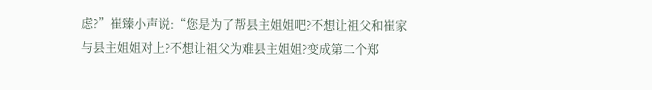虑?”崔臻小声说:“您是为了帮县主姐姐吧?不想让祖父和崔家与县主姐姐对上?不想让祖父为难县主姐姐?变成第二个郑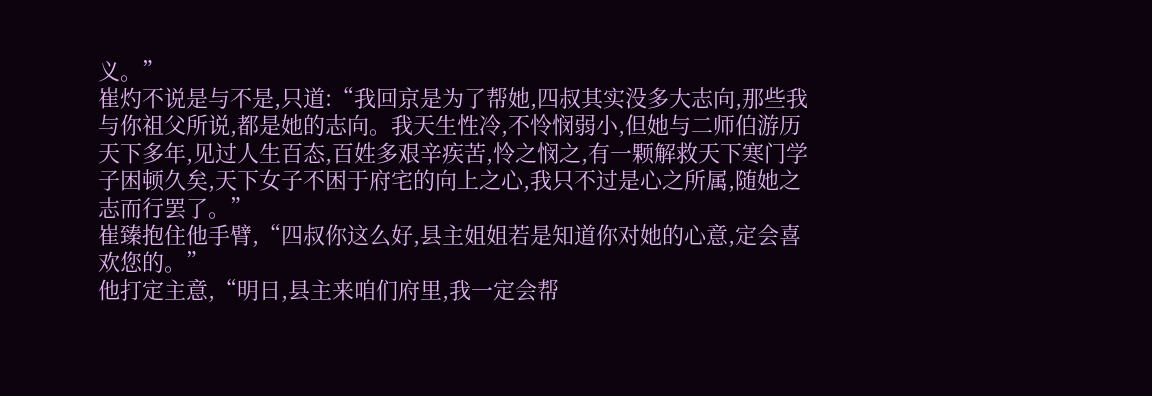义。”
崔灼不说是与不是,只道:“我回京是为了帮她,四叔其实没多大志向,那些我与你祖父所说,都是她的志向。我天生性冷,不怜悯弱小,但她与二师伯游历天下多年,见过人生百态,百姓多艰辛疾苦,怜之悯之,有一颗解救天下寒门学子困顿久矣,天下女子不困于府宅的向上之心,我只不过是心之所属,随她之志而行罢了。”
崔臻抱住他手臂,“四叔你这么好,县主姐姐若是知道你对她的心意,定会喜欢您的。”
他打定主意,“明日,县主来咱们府里,我一定会帮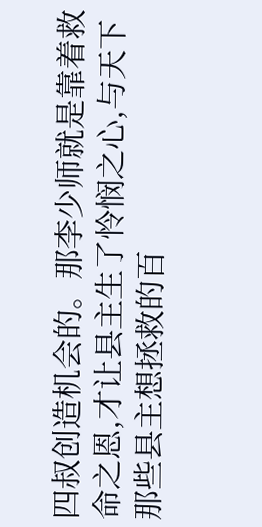四叔创造机会的。那李少师就是靠着救命之恩,才让县主生了怜悯之心,与天下那些县主想拯救的百